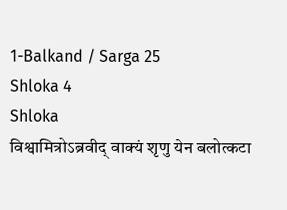1-Balkand / Sarga 25
Shloka 4
Shloka
विश्वामित्रोऽब्रवीद् वाक्यं शृणु येन बलोत्कटा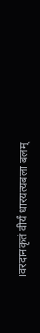।वरदानकृतं वीर्यं धारयत्यबला बलम्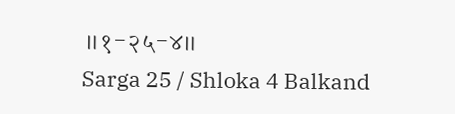॥१-२५-४॥
Sarga 25 / Shloka 4 Balkand